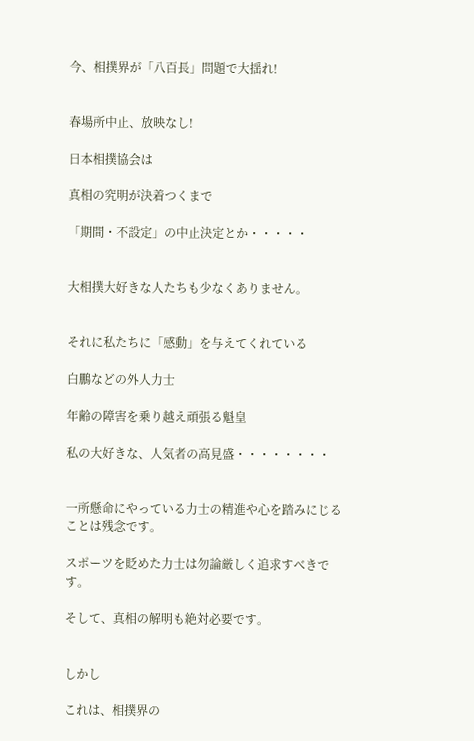今、相撲界が「八百長」問題で大揺れ!


春場所中止、放映なし!

日本相撲協会は

真相の究明が決着つくまで

「期間・不設定」の中止決定とか・・・・・


大相撲大好きな人たちも少なくありません。


それに私たちに「感動」を与えてくれている

白鵬などの外人力士

年齢の障害を乗り越え頑張る魁皇

私の大好きな、人気者の高見盛・・・・・・・・


一所懸命にやっている力士の精進や心を踏みにじることは残念です。

スポーツを貶めた力士は勿論厳しく追求すべきです。

そして、真相の解明も絶対必要です。


しかし

これは、相撲界の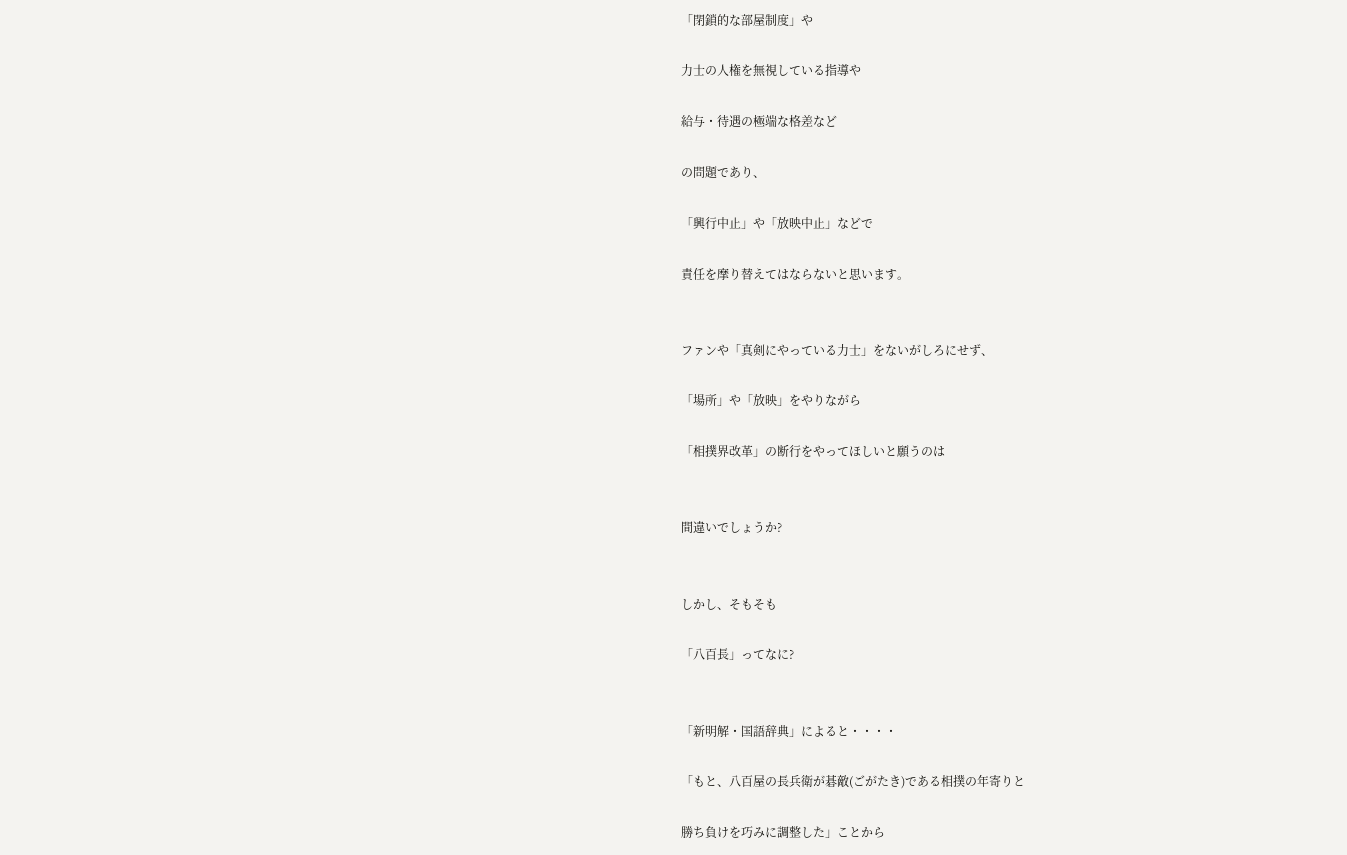「閉鎖的な部屋制度」や

力士の人権を無視している指導や

給与・待遇の極端な格差など

の問題であり、

「興行中止」や「放映中止」などで

責任を摩り替えてはならないと思います。


ファンや「真剣にやっている力士」をないがしろにせず、

「場所」や「放映」をやりながら

「相撲界改革」の断行をやってほしいと願うのは


間違いでしょうか?


しかし、そもそも

「八百長」ってなに?


「新明解・国語辞典」によると・・・・

「もと、八百屋の長兵衛が碁敵(ごがたき)である相撲の年寄りと

勝ち負けを巧みに調整した」ことから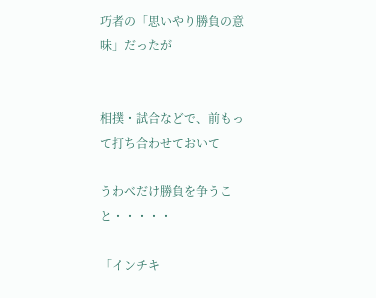巧者の「思いやり勝負の意味」だったが


相撲・試合などで、前もって打ち合わせておいて

うわべだけ勝負を争うこと・・・・・

「インチキ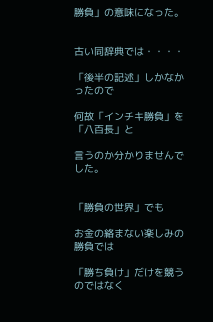勝負」の意味になった。


古い同辞典では・・・・

「後半の記述」しかなかったので

何故「インチキ勝負」を「八百長」と

言うのか分かりませんでした。


「勝負の世界」でも

お金の絡まない楽しみの勝負では

「勝ち負け」だけを競うのではなく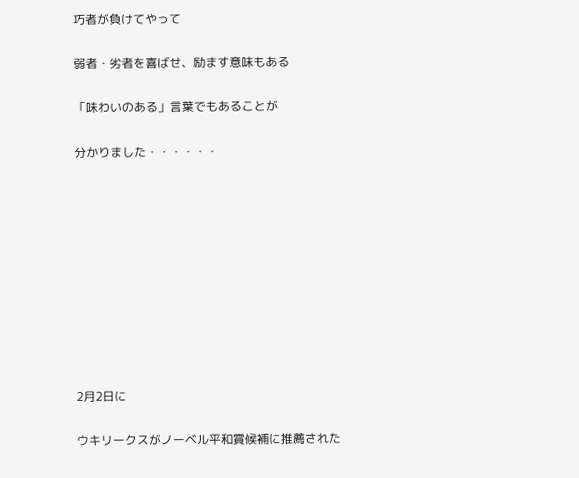巧者が負けてやって

弱者・劣者を喜ばせ、励ます意味もある

「味わいのある」言葉でもあることが

分かりました・・・・・・










2月2日に

ウキリークスがノーベル平和賞候補に推薦された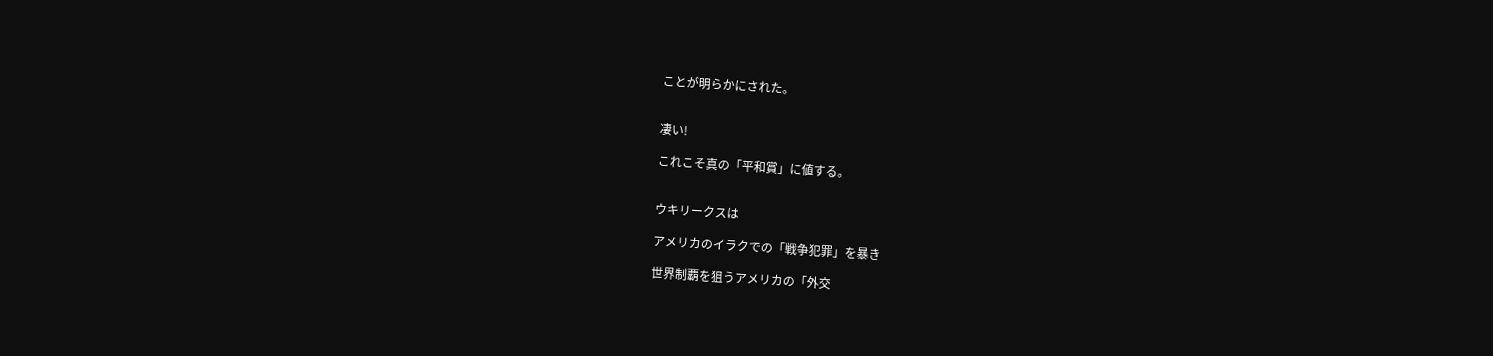ことが明らかにされた。


凄い!

これこそ真の「平和賞」に値する。


ウキリークスは

アメリカのイラクでの「戦争犯罪」を暴き

世界制覇を狙うアメリカの「外交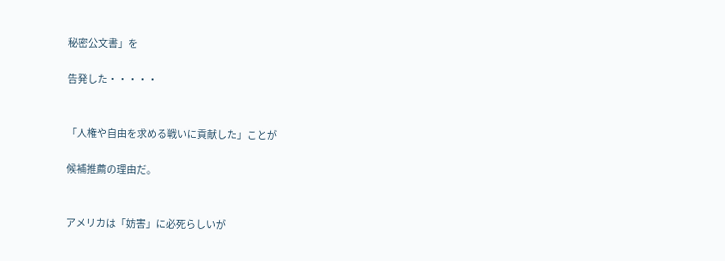秘密公文書」を

告発した・・・・・


「人権や自由を求める戦いに貢献した」ことが

候補推薦の理由だ。


アメリカは「妨害」に必死らしいが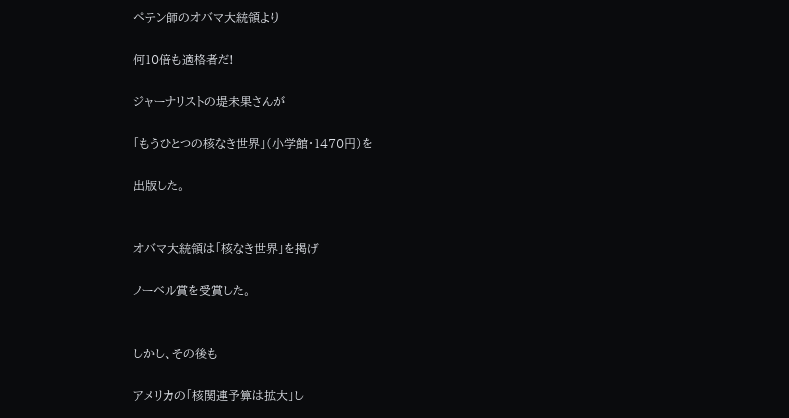ペテン師のオバマ大統領より

何10倍も適格者だ!

ジャーナリストの堤未果さんが

「もうひとつの核なき世界」(小学館・1470円)を

出版した。


オバマ大統領は「核なき世界」を掲げ

ノーベル賞を受賞した。


しかし、その後も

アメリカの「核関連予算は拡大」し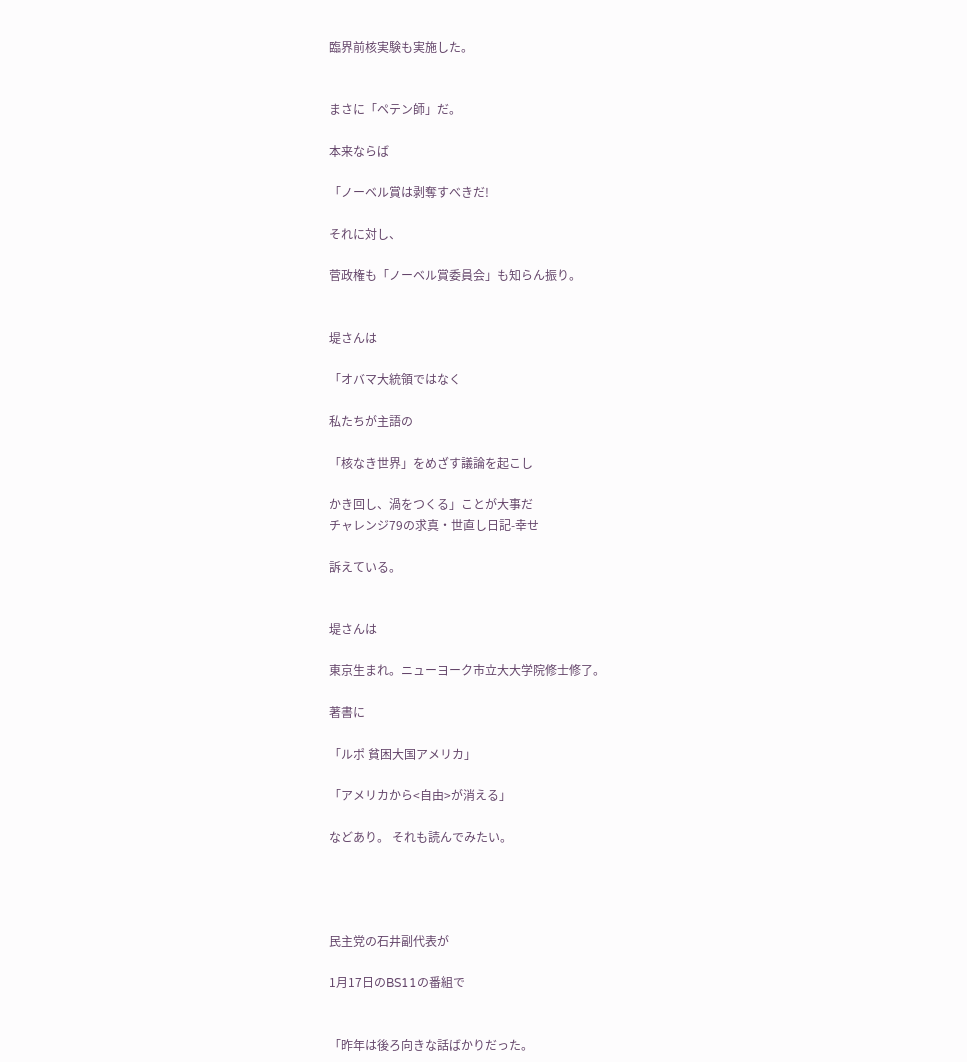臨界前核実験も実施した。


まさに「ペテン師」だ。

本来ならば

「ノーベル賞は剥奪すべきだ!

それに対し、

菅政権も「ノーベル賞委員会」も知らん振り。


堤さんは

「オバマ大統領ではなく

私たちが主語の

「核なき世界」をめざす議論を起こし

かき回し、渦をつくる」ことが大事だ
チャレンジ79の求真・世直し日記-幸せ

訴えている。


堤さんは

東京生まれ。ニューヨーク市立大大学院修士修了。

著書に

「ルポ 貧困大国アメリカ」

「アメリカから<自由>が消える」

などあり。 それも読んでみたい。




民主党の石井副代表が

1月17日のBS11の番組で


「昨年は後ろ向きな話ばかりだった。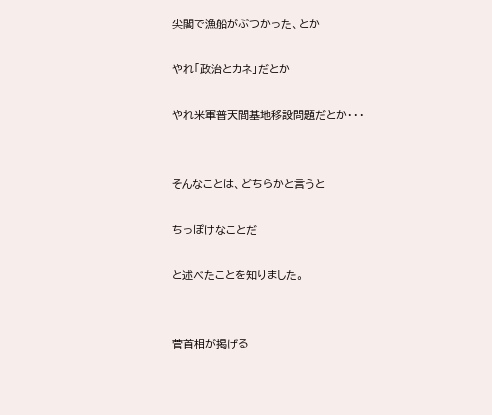尖閣で漁船がぶつかった、とか

やれ「政治とカネ」だとか

やれ米軍普天間基地移設問題だとか・・・


そんなことは、どちらかと言うと

ちっぽけなことだ

と述べたことを知りました。


菅首相が掲げる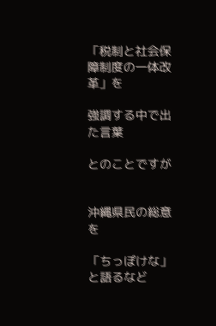「税制と社会保障制度の一体改革」を

強調する中で出た言葉

とのことですが


沖縄県民の総意を

「ちっぽけな」と語るなど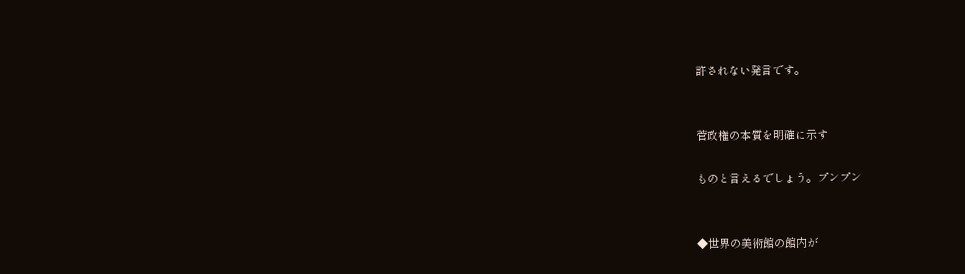許されない発言です。


菅政権の本質を明確に示す

ものと言えるでしょう。プンプン


◆世界の美術館の館内が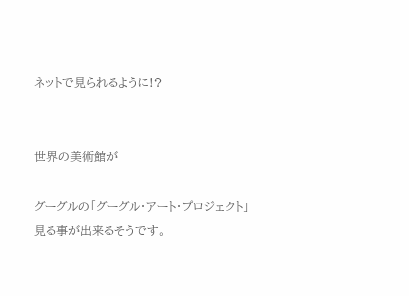ネットで見られるように!?


世界の美術館が

グーグルの「グーグル・アート・プロジェクト」
見る事が出来るそうです。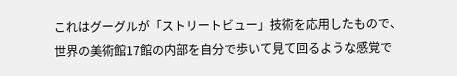これはグーグルが「ストリートビュー」技術を応用したもので、
世界の美術館17館の内部を自分で歩いて見て回るような感覚で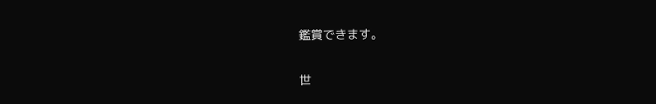鑑賞できます。


世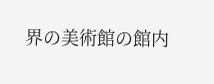界の美術館の館内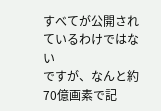すべてが公開されているわけではない
ですが、なんと約70億画素で記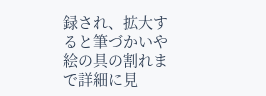録され、拡大すると筆づかいや
絵の具の割れまで詳細に見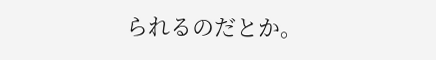られるのだとか。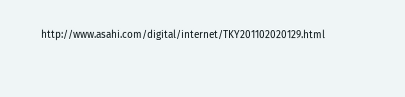http://www.asahi.com/digital/internet/TKY201102020129.html